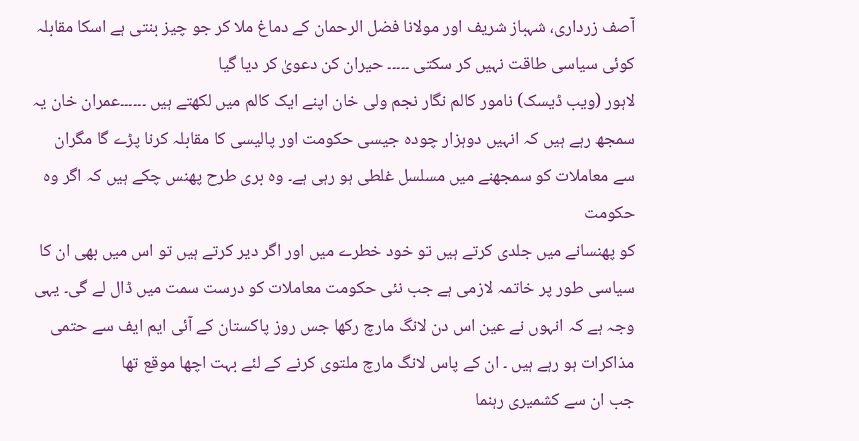آصف زرداری، شہباز شریف اور مولانا فضل الرحمان کے دماغ ملا کر جو چیز بنتی ہے اسکا مقابلہ کوئی سیاسی طاقت نہیں کر سکتی ۔۔۔۔۔ حیران کن دعویٰ کر دیا گیا
لاہور (ویب ڈیسک) نامور کالم نگار نجم ولی خان اپنے ایک کالم میں لکھتے ہیں ۔۔۔۔۔۔عمران خان یہ سمجھ رہے ہیں کہ انہیں دوہزار چودہ جیسی حکومت اور پالیسی کا مقابلہ کرنا پڑے گا مگران سے معاملات کو سمجھنے میں مسلسل غلطی ہو رہی ہے۔ وہ بری طرح پھنس چکے ہیں کہ اگر وہ حکومت
کو پھنسانے میں جلدی کرتے ہیں تو خود خطرے میں اور اگر دیر کرتے ہیں تو اس میں بھی ان کا سیاسی طور پر خاتمہ لازمی ہے جب نئی حکومت معاملات کو درست سمت میں ڈال لے گی۔ یہی وجہ ہے کہ انہوں نے عین اس دن لانگ مارچ رکھا جس روز پاکستان کے آئی ایم ایف سے حتمی مذاکرات ہو رہے ہیں ۔ ان کے پاس لانگ مارچ ملتوی کرنے کے لئے بہت اچھا موقع تھا
جب ان سے کشمیری رہنما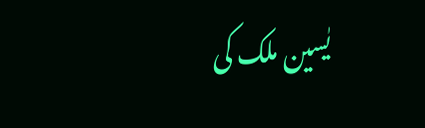یٰسین ملک کی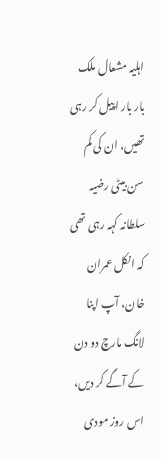اہلیہ مشعال ملک بار بار اپیل کر رہی تھیں، ان کی کم سن بیٹی رضیہ سلطانہ کہہ رہی تھی کہ انکل عمران خان، آپ اپنا لانگ مارچ دو دن کے آگے کر دیں، اس روز مودی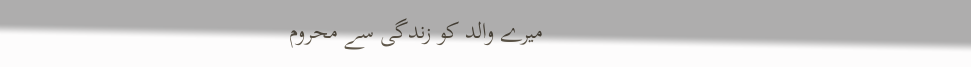میرے والد کو زندگی سے محروم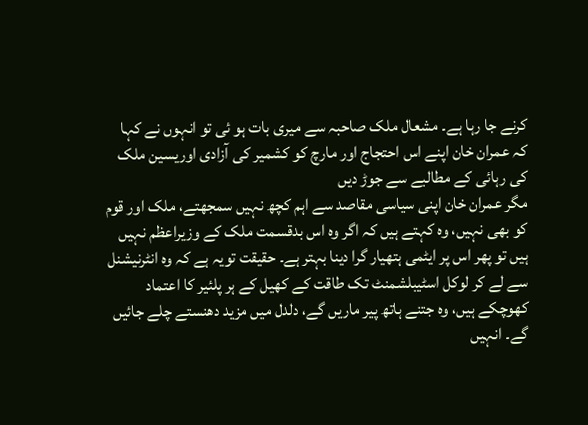کرنے جا رہا ہے۔ مشعال ملک صاحبہ سے میری بات ہو ئی تو انہوں نے کہا کہ عمران خان اپنے اس احتجاج اور مارچ کو کشمیر کی آزادی اوریسین ملک کی رہائی کے مطالبے سے جوڑ دیں
مگر عمران خان اپنی سیاسی مقاصد سے اہم کچھ نہیں سمجھتے، ملک اور قوم کو بھی نہیں، وہ کہتے ہیں کہ اگر وہ اس بدقسمت ملک کے وزیراعظم نہیں ہیں تو پھر اس پر ایٹمی ہتھیار گرا دینا بہتر ہے۔ حقیقت تویہ ہے کہ وہ انٹرنیشنل سے لے کر لوکل اسٹیبلشمنٹ تک طاقت کے کھیل کے ہر پلئیر کا اعتماد کھوچکے ہیں، وہ جتنے ہاتھ پیر ماریں گے، دلدل میں مزید دھنستے چلے جائیں گے۔ انہیں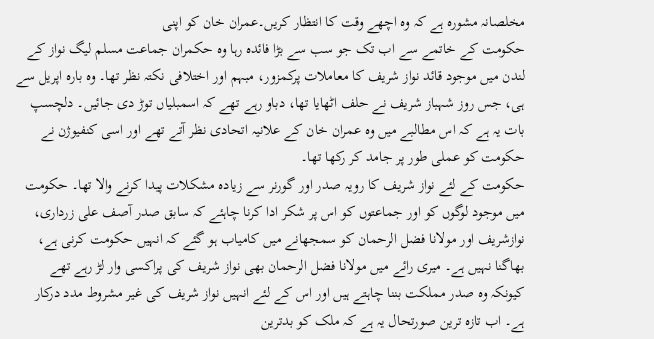مخلصانہ مشورہ ہے کہ وہ اچھے وقت کا انتظار کریں۔عمران خان کو اپنی
حکومت کے خاتمے سے اب تک جو سب سے بڑا فائدہ رہا وہ حکمران جماعت مسلم لیگ نواز کے لندن میں موجود قائد نواز شریف کا معاملات پرکمزور، مبہم اور اختلافی نکتہ نظر تھا۔ وہ بارہ اپریل سے ہی، جس روز شہباز شریف نے حلف اٹھایا تھا، دباو رہے تھے کہ اسمبلیاں توڑ دی جائیں۔ دلچسپ بات یہ ہے کہ اس مطالبے میں وہ عمران خان کے علانیہ اتحادی نظر آتے تھے اور اسی کنفیوژن نے حکومت کو عملی طور پر جامد کر رکھا تھا۔
حکومت کے لئے نواز شریف کا رویہ صدر اور گورنر سے زیادہ مشکلات پیدا کرنے والا تھا۔ حکومت میں موجود لوگوں کو اور جماعتوں کو اس پر شکر ادا کرنا چاہئے کہ سابق صدر آصف علی زرداری، نوازشریف اور مولانا فضل الرحمان کو سمجھانے میں کامیاب ہو گئے کہ انہیں حکومت کرنی ہے، بھاگنا نہیں ہے۔ میری رائے میں مولانا فضل الرحمان بھی نواز شریف کی پراکسی وار لڑ رہے تھے کیونکہ وہ صدر مملکت بننا چاہتے ہیں اور اس کے لئے انہیں نواز شریف کی غیر مشروط مدد درکار ہے۔ اب تازہ ترین صورتحال یہ ہے کہ ملک کو بدترین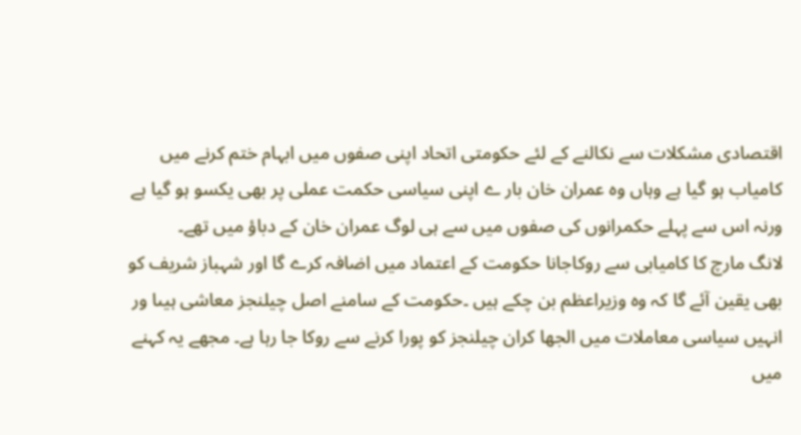اقتصادی مشکلات سے نکالنے کے لئے حکومتی اتحاد اپنی صفوں میں ابہام ختم کرنے میں کامیاب ہو گیا ہے وہاں وہ عمران خان بار ے اپنی سیاسی حکمت عملی پر بھی یکسو ہو گیا ہے ورنہ اس سے پہلے حکمرانوں کی صفوں میں سے ہی لوگ عمران خان کے دباؤ میں تھے۔
لانگ مارچ کا کامیابی سے روکاجانا حکومت کے اعتماد میں اضافہ کرے گا اور شہباز شریف کو بھی یقین آئے گا کہ وہ وزیراعظم بن چکے ہیں ۔حکومت کے سامنے اصل چیلنجز معاشی ہیںا ور انہیں سیاسی معاملات میں الجھا کران چیلنجز کو پورا کرنے سے روکا جا رہا ہے۔ مجھے یہ کہنے میں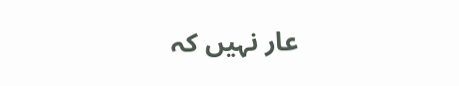عار نہیں کہ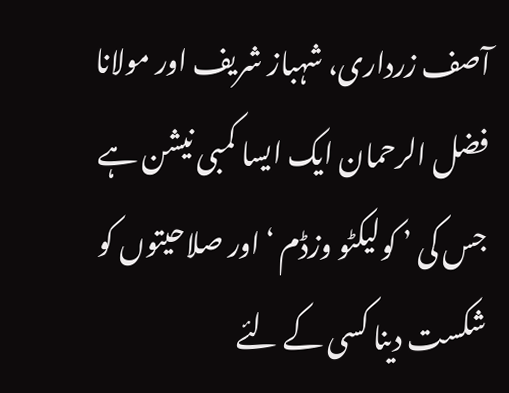آصف زرداری، شہباز شریف اور مولانا فضل الرحمان ایک ایسا کمبی نیشن ہے جس کی ’ کولیکٹو وزڈم ‘ اور صلاحیتوں کو شکست دینا کسی کے لئے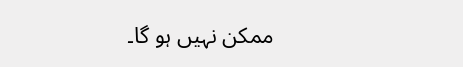ممکن نہیں ہو گا۔